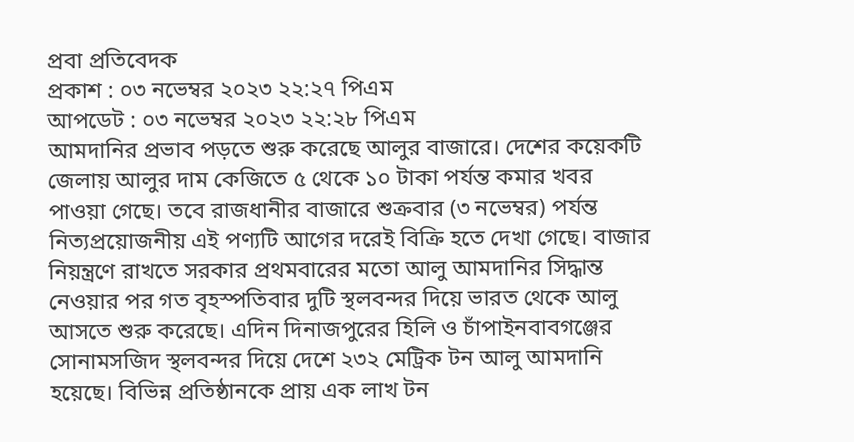প্রবা প্রতিবেদক
প্রকাশ : ০৩ নভেম্বর ২০২৩ ২২:২৭ পিএম
আপডেট : ০৩ নভেম্বর ২০২৩ ২২:২৮ পিএম
আমদানির প্রভাব পড়তে শুরু করেছে আলুর বাজারে। দেশের কয়েকটি জেলায় আলুর দাম কেজিতে ৫ থেকে ১০ টাকা পর্যন্ত কমার খবর পাওয়া গেছে। তবে রাজধানীর বাজারে শুক্রবার (৩ নভেম্বর) পর্যন্ত নিত্যপ্রয়োজনীয় এই পণ্যটি আগের দরেই বিক্রি হতে দেখা গেছে। বাজার নিয়ন্ত্রণে রাখতে সরকার প্রথমবারের মতো আলু আমদানির সিদ্ধান্ত নেওয়ার পর গত বৃহস্পতিবার দুটি স্থলবন্দর দিয়ে ভারত থেকে আলু আসতে শুরু করেছে। এদিন দিনাজপুরের হিলি ও চাঁপাইনবাবগঞ্জের সোনামসজিদ স্থলবন্দর দিয়ে দেশে ২৩২ মেট্রিক টন আলু আমদানি হয়েছে। বিভিন্ন প্রতিষ্ঠানকে প্রায় এক লাখ টন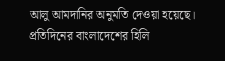আলু আমদানির অনুমতি দেওয়া হয়েছে।
প্রতিদিনের বাংলাদেশের হিলি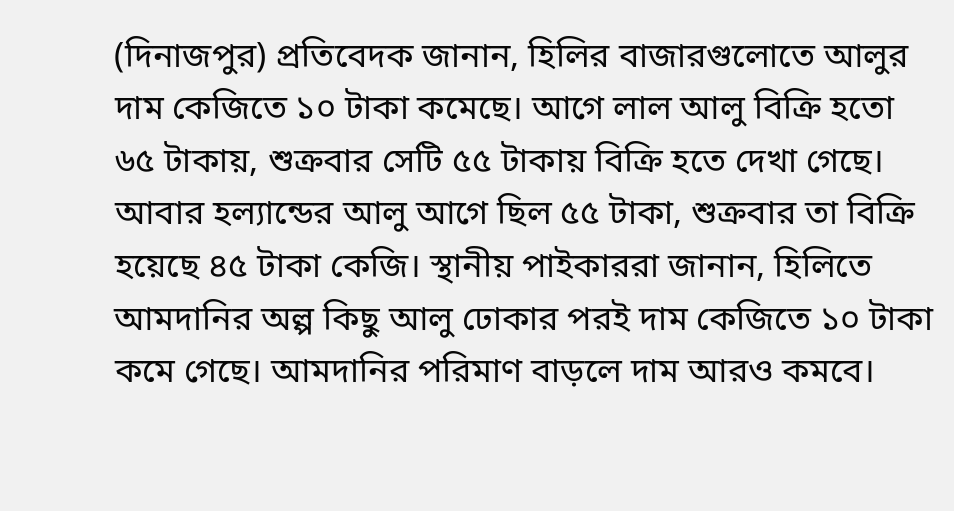(দিনাজপুর) প্রতিবেদক জানান, হিলির বাজারগুলোতে আলুর দাম কেজিতে ১০ টাকা কমেছে। আগে লাল আলু বিক্রি হতো ৬৫ টাকায়, শুক্রবার সেটি ৫৫ টাকায় বিক্রি হতে দেখা গেছে। আবার হল্যান্ডের আলু আগে ছিল ৫৫ টাকা, শুক্রবার তা বিক্রি হয়েছে ৪৫ টাকা কেজি। স্থানীয় পাইকাররা জানান, হিলিতে আমদানির অল্প কিছু আলু ঢোকার পরই দাম কেজিতে ১০ টাকা কমে গেছে। আমদানির পরিমাণ বাড়লে দাম আরও কমবে।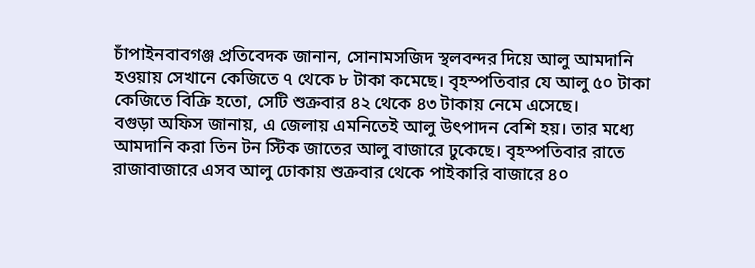চাঁপাইনবাবগঞ্জ প্রতিবেদক জানান, সোনামসজিদ স্থলবন্দর দিয়ে আলু আমদানি হওয়ায় সেখানে কেজিতে ৭ থেকে ৮ টাকা কমেছে। বৃহস্পতিবার যে আলু ৫০ টাকা কেজিতে বিক্রি হতো, সেটি শুক্রবার ৪২ থেকে ৪৩ টাকায় নেমে এসেছে।
বগুড়া অফিস জানায়, এ জেলায় এমনিতেই আলু উৎপাদন বেশি হয়। তার মধ্যে আমদানি করা তিন টন স্টিক জাতের আলু বাজারে ঢুকেছে। বৃহস্পতিবার রাতে রাজাবাজারে এসব আলু ঢোকায় শুক্রবার থেকে পাইকারি বাজারে ৪০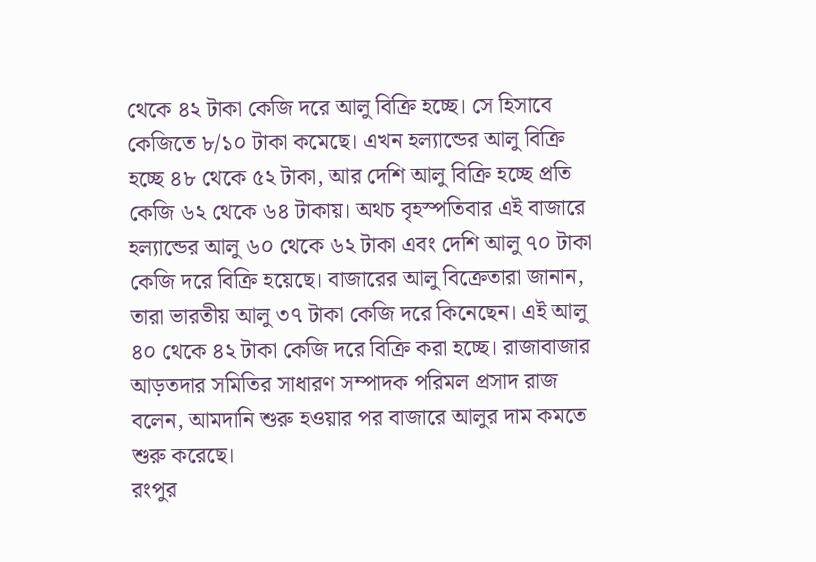থেকে ৪২ টাকা কেজি দরে আলু বিক্রি হচ্ছে। সে হিসাবে কেজিতে ৮/১০ টাকা কমেছে। এখন হল্যান্ডের আলু বিক্রি হচ্ছে ৪৮ থেকে ৫২ টাকা, আর দেশি আলু বিক্রি হচ্ছে প্রতি কেজি ৬২ থেকে ৬৪ টাকায়। অথচ বৃহস্পতিবার এই বাজারে হল্যান্ডের আলু ৬০ থেকে ৬২ টাকা এবং দেশি আলু ৭০ টাকা কেজি দরে বিক্রি হয়েছে। বাজারের আলু বিক্রেতারা জানান, তারা ভারতীয় আলু ৩৭ টাকা কেজি দরে কিনেছেন। এই আলু ৪০ থেকে ৪২ টাকা কেজি দরে বিক্রি করা হচ্ছে। রাজাবাজার আড়তদার সমিতির সাধারণ সম্পাদক পরিমল প্রসাদ রাজ বলেন, আমদানি শুরু হওয়ার পর বাজারে আলুর দাম কমতে শুরু করেছে।
রংপুর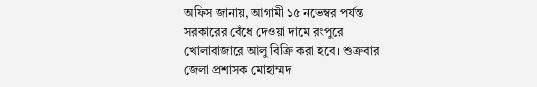অফিস জানায়, আগামী ১৫ নভেম্বর পর্যন্ত সরকারের বেঁধে দেওয়া দামে রংপুরে খোলাবাজারে আলু বিক্রি করা হবে। শুক্রবার জেলা প্রশাসক মোহাম্মদ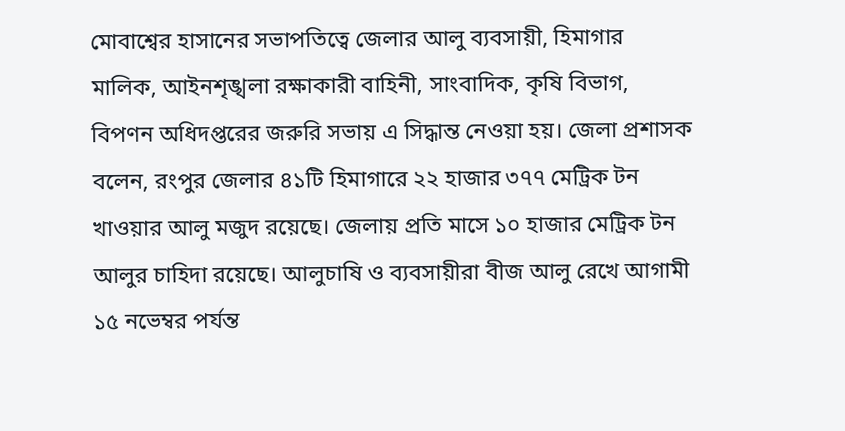মোবাশ্বের হাসানের সভাপতিত্বে জেলার আলু ব্যবসায়ী, হিমাগার মালিক, আইনশৃঙ্খলা রক্ষাকারী বাহিনী, সাংবাদিক, কৃষি বিভাগ, বিপণন অধিদপ্তরের জরুরি সভায় এ সিদ্ধান্ত নেওয়া হয়। জেলা প্রশাসক বলেন, রংপুর জেলার ৪১টি হিমাগারে ২২ হাজার ৩৭৭ মেট্রিক টন খাওয়ার আলু মজুদ রয়েছে। জেলায় প্রতি মাসে ১০ হাজার মেট্রিক টন আলুর চাহিদা রয়েছে। আলুচাষি ও ব্যবসায়ীরা বীজ আলু রেখে আগামী ১৫ নভেম্বর পর্যন্ত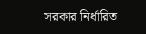সরকার নির্ধারিত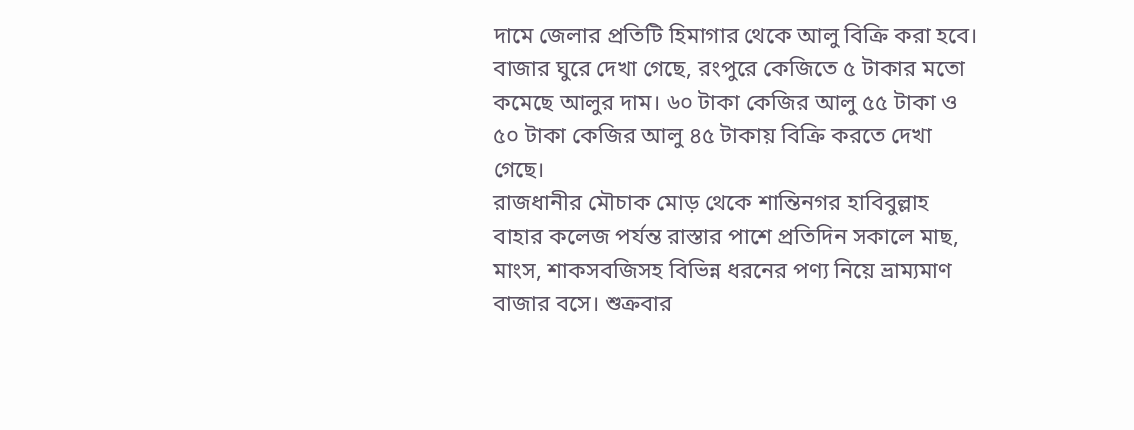দামে জেলার প্রতিটি হিমাগার থেকে আলু বিক্রি করা হবে।
বাজার ঘুরে দেখা গেছে, রংপুরে কেজিতে ৫ টাকার মতো কমেছে আলুর দাম। ৬০ টাকা কেজির আলু ৫৫ টাকা ও ৫০ টাকা কেজির আলু ৪৫ টাকায় বিক্রি করতে দেখা গেছে।
রাজধানীর মৌচাক মোড় থেকে শান্তিনগর হাবিবুল্লাহ বাহার কলেজ পর্যন্ত রাস্তার পাশে প্রতিদিন সকালে মাছ, মাংস, শাকসবজিসহ বিভিন্ন ধরনের পণ্য নিয়ে ভ্রাম্যমাণ বাজার বসে। শুক্রবার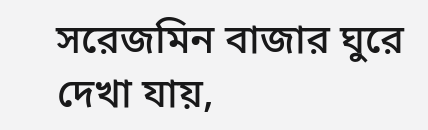সরেজমিন বাজার ঘুরে দেখা যায়,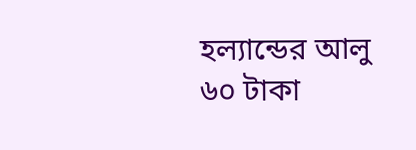হল্যান্ডের আলু ৬০ টাকা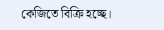কেজিতে বিক্রি হচ্ছে।